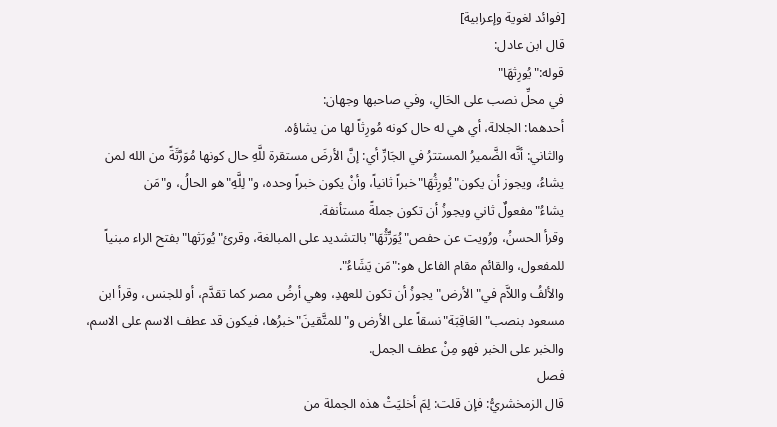[فوائد لغوية وإعرابية]
قال ابن عادل:
قوله:"يُورِثهَا"
في محلِّ نصب على الحَالِ، وفي صاحبها وجهان:
أحدهما: الجلالة، أي هي له حال كونه مُورِثاً لها من يشاؤه.
والثاني: أنَّه الضَّميرُ المستترُ في الجَارِّ أي: إنَّ الأرضَ مستقرة للَّهِ حال كونها مُوَرَّثَةً من الله لمن يشاءُ، ويجوز أن يكون"يُورِثُهَا"خبراً ثانياً، وأنْ يكون خبراً وحده، و"لِلَّهِ"هو الحالُ، و"مَن يشاءُ"مفعولٌ ثاني ويجوزُ أن تكون جملةً مستأنفة.
وقرأ الحسنُ، ورُويت عن حفص"يُوَرِّثُهَا"بالتشديد على المبالغة، وقرئ"يُورَثها"بفتح الراء مبنياً للمفعول، والقائم مقام الفاعل هو:"مَن يَشَاءُ".
والألفُ واللاَّم في"الأرض"يجوزُ أن تكون للعهدِ، وهي أرضُ مصر كما تقدَّم، أو للجنس، وقرأ ابن مسعود بنصب"العَاقِبَة"نسقاً على الأرض و"للمتَّقينَ"خبرُها، فيكون قد عطف الاسم على الاسم، والخبر على الخبر فهو مِنْ عطف الجمل.
فصل
قال الزمخشريُّ: فإن قلت: لِمَ أخليَتْ هذه الجملة من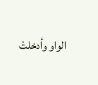الواو وأدخلتْ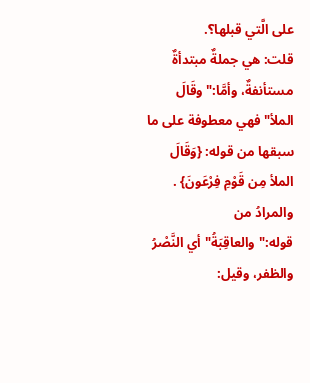على الَّتي قبلها؟.
قلت: هي جملةٌ مبتدأةٌ مستأنفةٌ، وأمَّا:"وقَالَ الملأ"فهي معطوفة على ما سبقها من قوله: {وَقَالَ الملأ مِن قَوْمِ فِرْعَونَ} .
والمرادُ من قوله:"والعاقِبَةُ"أي النَّصْرُ والظفر، وقيل: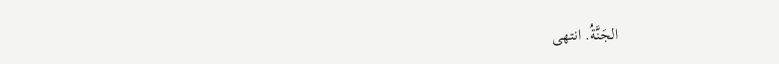الجَنَّةُ. انتهى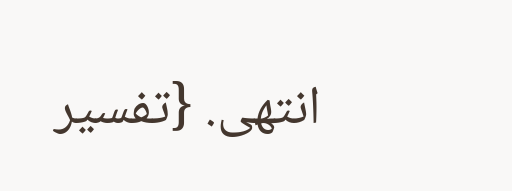انتهى. {تفسير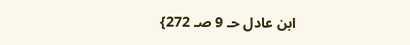ابن عادل حـ 9 صـ 272}